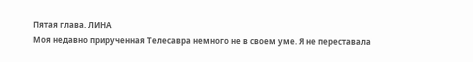Пятая глава. ЛИНА
Моя недавно прирученная Телесавра немного не в своем уме. Я не переставала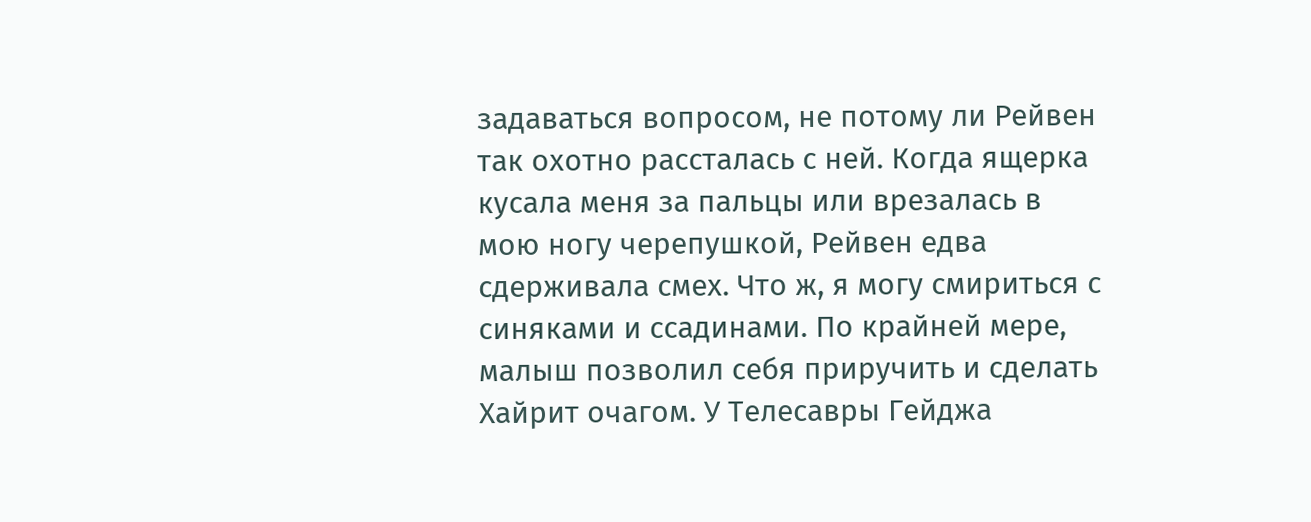задаваться вопросом, не потому ли Рейвен так охотно рассталась с ней. Когда ящерка кусала меня за пальцы или врезалась в мою ногу черепушкой, Рейвен едва сдерживала смех. Что ж, я могу смириться с синяками и ссадинами. По крайней мере, малыш позволил себя приручить и сделать Хайрит очагом. У Телесавры Гейджа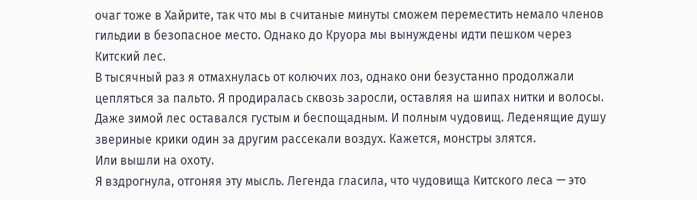очаг тоже в Хайрите, так что мы в считаные минуты сможем переместить немало членов гильдии в безопасное место. Однако до Круора мы вынуждены идти пешком через Китский лес.
В тысячный раз я отмахнулась от колючих лоз, однако они безустанно продолжали цепляться за пальто. Я продиралась сквозь заросли, оставляя на шипах нитки и волосы. Даже зимой лес оставался густым и беспощадным. И полным чудовищ. Леденящие душу звериные крики один за другим рассекали воздух. Кажется, монстры злятся.
Или вышли на охоту.
Я вздрогнула, отгоняя эту мысль. Легенда гласила, что чудовища Китского леса — это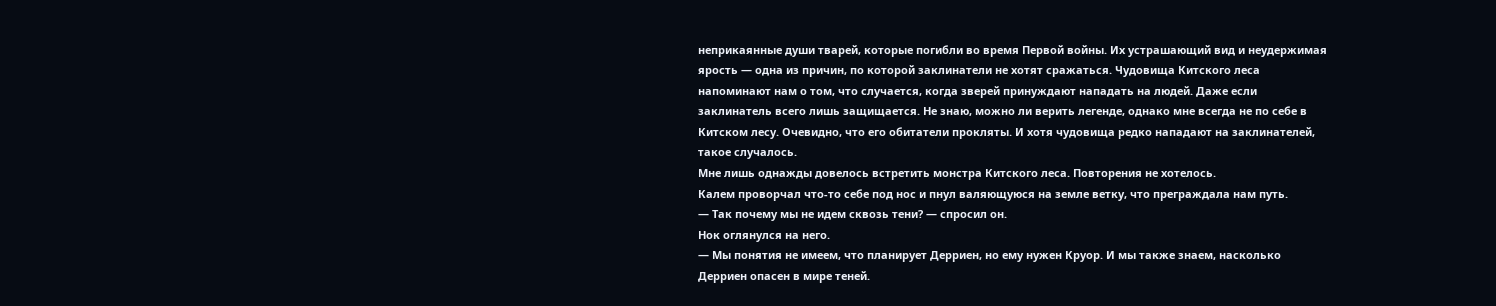неприкаянные души тварей, которые погибли во время Первой войны. Их устрашающий вид и неудержимая ярость — одна из причин, по которой заклинатели не хотят сражаться. Чудовища Китского леса напоминают нам о том, что случается, когда зверей принуждают нападать на людей. Даже если заклинатель всего лишь защищается. Не знаю, можно ли верить легенде, однако мне всегда не по себе в Китском лесу. Очевидно, что его обитатели прокляты. И хотя чудовища редко нападают на заклинателей, такое случалось.
Мне лишь однажды довелось встретить монстра Китского леса. Повторения не хотелось.
Калем проворчал что-то себе под нос и пнул валяющуюся на земле ветку, что преграждала нам путь.
— Так почему мы не идем сквозь тени? — спросил он.
Нок оглянулся на него.
— Мы понятия не имеем, что планирует Дерриен, но ему нужен Круор. И мы также знаем, насколько Дерриен опасен в мире теней.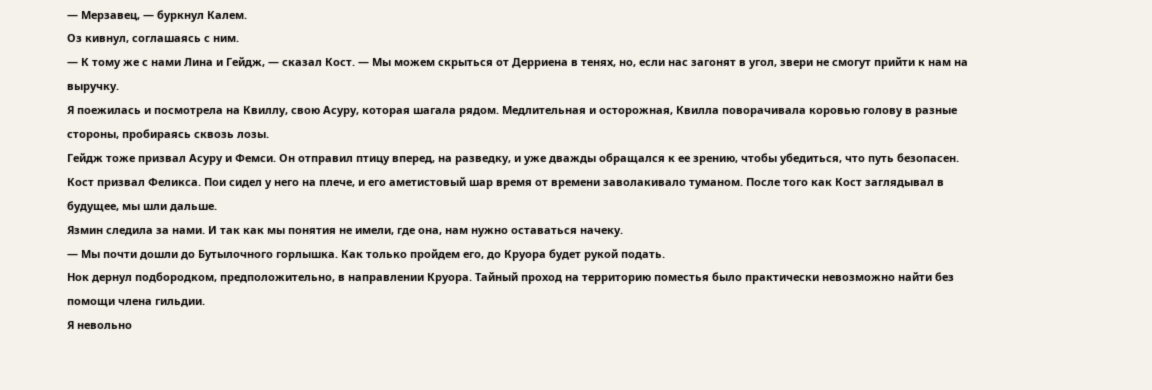— Мерзавец, — буркнул Калем.
Оз кивнул, соглашаясь с ним.
— К тому же с нами Лина и Гейдж, — сказал Кост. — Мы можем скрыться от Дерриена в тенях, но, если нас загонят в угол, звери не смогут прийти к нам на выручку.
Я поежилась и посмотрела на Квиллу, свою Асуру, которая шагала рядом. Медлительная и осторожная, Квилла поворачивала коровью голову в разные стороны, пробираясь сквозь лозы.
Гейдж тоже призвал Асуру и Фемси. Он отправил птицу вперед, на разведку, и уже дважды обращался к ее зрению, чтобы убедиться, что путь безопасен. Кост призвал Феликса. Пои сидел у него на плече, и его аметистовый шар время от времени заволакивало туманом. После того как Кост заглядывал в будущее, мы шли дальше.
Язмин следила за нами. И так как мы понятия не имели, где она, нам нужно оставаться начеку.
— Мы почти дошли до Бутылочного горлышка. Как только пройдем его, до Круора будет рукой подать.
Нок дернул подбородком, предположительно, в направлении Круора. Тайный проход на территорию поместья было практически невозможно найти без помощи члена гильдии.
Я невольно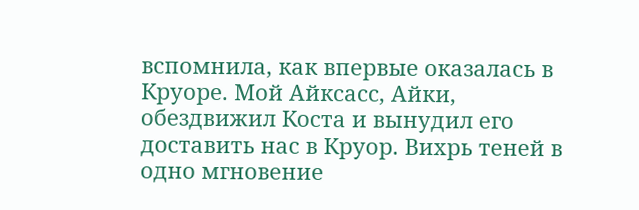вспомнила, как впервые оказалась в Круоре. Мой Айксасс, Айки, обездвижил Коста и вынудил его доставить нас в Круор. Вихрь теней в одно мгновение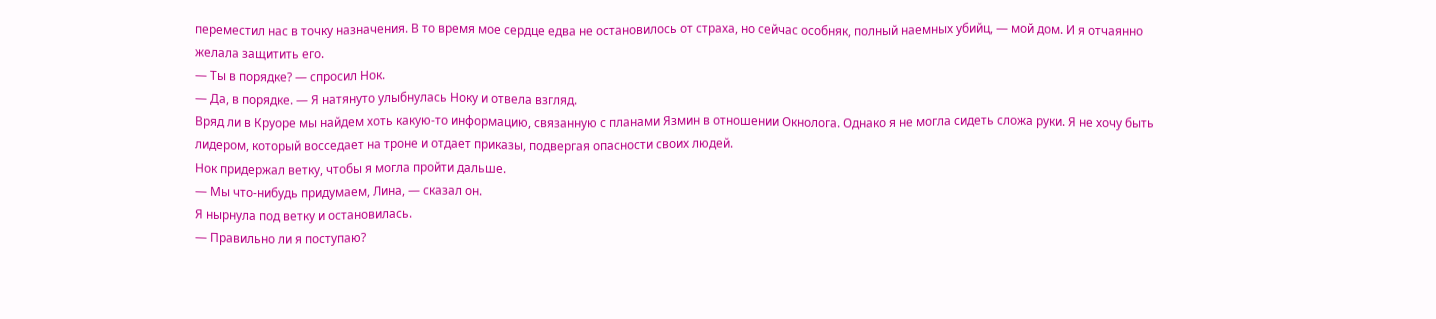переместил нас в точку назначения. В то время мое сердце едва не остановилось от страха, но сейчас особняк, полный наемных убийц, — мой дом. И я отчаянно желала защитить его.
— Ты в порядке? — спросил Нок.
— Да, в порядке. — Я натянуто улыбнулась Ноку и отвела взгляд.
Вряд ли в Круоре мы найдем хоть какую-то информацию, связанную с планами Язмин в отношении Окнолога. Однако я не могла сидеть сложа руки. Я не хочу быть лидером, который восседает на троне и отдает приказы, подвергая опасности своих людей.
Нок придержал ветку, чтобы я могла пройти дальше.
— Мы что-нибудь придумаем, Лина, — сказал он.
Я нырнула под ветку и остановилась.
— Правильно ли я поступаю?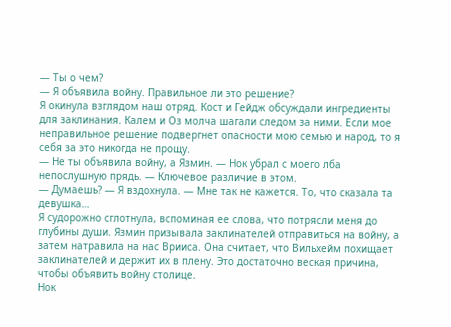— Ты о чем?
— Я объявила войну. Правильное ли это решение?
Я окинула взглядом наш отряд. Кост и Гейдж обсуждали ингредиенты для заклинания. Калем и Оз молча шагали следом за ними. Если мое неправильное решение подвергнет опасности мою семью и народ, то я себя за это никогда не прощу.
— Не ты объявила войну, а Язмин. — Нок убрал с моего лба непослушную прядь. — Ключевое различие в этом.
— Думаешь? — Я вздохнула. — Мне так не кажется. То, что сказала та девушка…
Я судорожно сглотнула, вспоминая ее слова, что потрясли меня до глубины души. Язмин призывала заклинателей отправиться на войну, а затем натравила на нас Врииса. Она считает, что Вильхейм похищает заклинателей и держит их в плену. Это достаточно веская причина, чтобы объявить войну столице.
Нок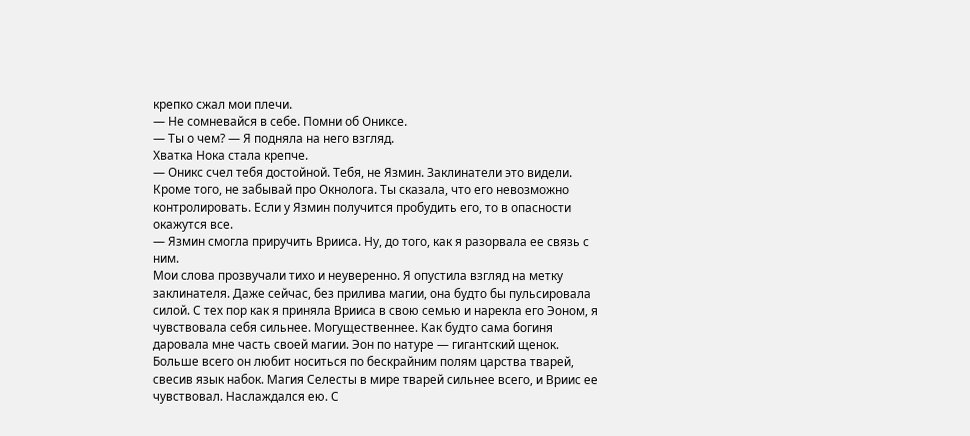крепко сжал мои плечи.
— Не сомневайся в себе. Помни об Ониксе.
— Ты о чем? — Я подняла на него взгляд.
Хватка Нока стала крепче.
— Оникс счел тебя достойной. Тебя, не Язмин. Заклинатели это видели. Кроме того, не забывай про Окнолога. Ты сказала, что его невозможно контролировать. Если у Язмин получится пробудить его, то в опасности окажутся все.
— Язмин смогла приручить Врииса. Ну, до того, как я разорвала ее связь с ним.
Мои слова прозвучали тихо и неуверенно. Я опустила взгляд на метку заклинателя. Даже сейчас, без прилива магии, она будто бы пульсировала силой. С тех пор как я приняла Врииса в свою семью и нарекла его Эоном, я чувствовала себя сильнее. Могущественнее. Как будто сама богиня даровала мне часть своей магии. Эон по натуре — гигантский щенок. Больше всего он любит носиться по бескрайним полям царства тварей, свесив язык набок. Магия Селесты в мире тварей сильнее всего, и Вриис ее чувствовал. Наслаждался ею. С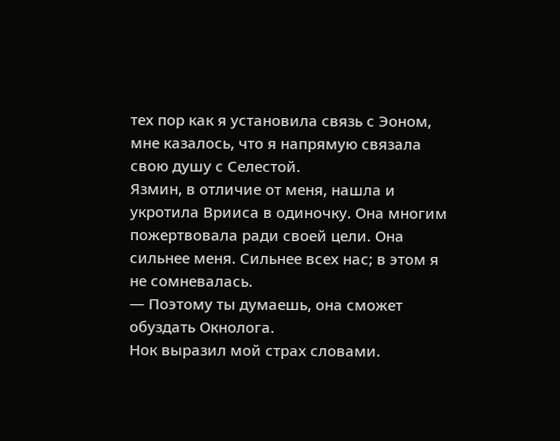тех пор как я установила связь с Эоном, мне казалось, что я напрямую связала свою душу с Селестой.
Язмин, в отличие от меня, нашла и укротила Врииса в одиночку. Она многим пожертвовала ради своей цели. Она сильнее меня. Сильнее всех нас; в этом я не сомневалась.
— Поэтому ты думаешь, она сможет обуздать Окнолога.
Нок выразил мой страх словами.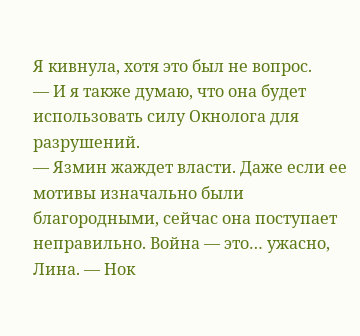Я кивнула, хотя это был не вопрос.
— И я также думаю, что она будет использовать силу Окнолога для разрушений.
— Язмин жаждет власти. Даже если ее мотивы изначально были благородными, сейчас она поступает неправильно. Война — это… ужасно, Лина. — Нок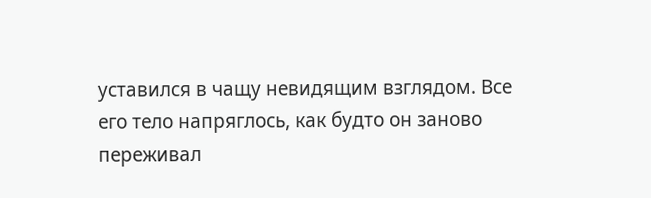уставился в чащу невидящим взглядом. Все его тело напряглось, как будто он заново переживал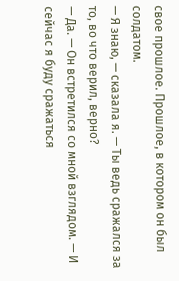свое прошлое. Прошлое, в котором он был солдатом.
— Я знаю, — сказала я. — Ты ведь сражался за то, во что верил, верно?
— Да. — Он встретился со мной взглядом. — И сейчас я буду сражаться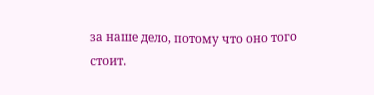за наше дело, потому что оно того стоит.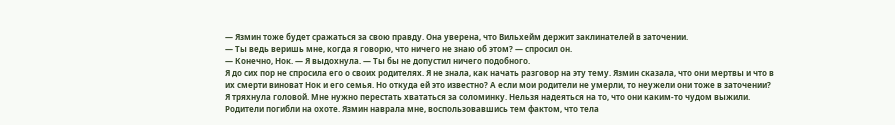— Язмин тоже будет сражаться за свою правду. Она уверена, что Вильхейм держит заклинателей в заточении.
— Ты ведь веришь мне, когда я говорю, что ничего не знаю об этом? — спросил он.
— Конечно, Нок. — Я выдохнула. — Ты бы не допустил ничего подобного.
Я до сих пор не спросила его о своих родителях. Я не знала, как начать разговор на эту тему. Язмин сказала, что они мертвы и что в их смерти виноват Нок и его семья. Но откуда ей это известно? А если мои родители не умерли, то неужели они тоже в заточении?
Я тряхнула головой. Мне нужно перестать хвататься за соломинку. Нельзя надеяться на то, что они каким-то чудом выжили. Родители погибли на охоте. Язмин наврала мне, воспользовавшись тем фактом, что тела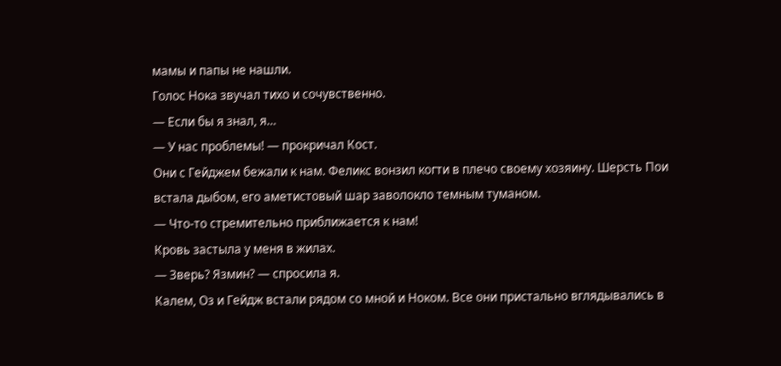мамы и папы не нашли.
Голос Нока звучал тихо и сочувственно.
— Если бы я знал, я…
— У нас проблемы! — прокричал Кост.
Они с Гейджем бежали к нам. Феликс вонзил когти в плечо своему хозяину. Шерсть Пои встала дыбом, его аметистовый шар заволокло темным туманом.
— Что-то стремительно приближается к нам!
Кровь застыла у меня в жилах.
— Зверь? Язмин? — спросила я.
Калем, Оз и Гейдж встали рядом со мной и Ноком. Все они пристально вглядывались в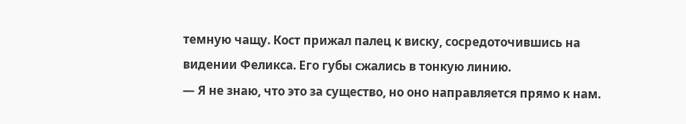темную чащу. Кост прижал палец к виску, сосредоточившись на видении Феликса. Его губы сжались в тонкую линию.
— Я не знаю, что это за существо, но оно направляется прямо к нам.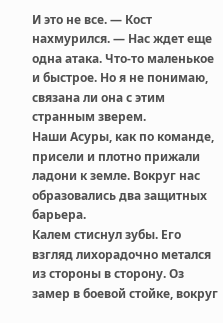И это не все. — Кост нахмурился. — Нас ждет еще одна атака. Что-то маленькое и быстрое. Но я не понимаю, связана ли она с этим странным зверем.
Наши Асуры, как по команде, присели и плотно прижали ладони к земле. Вокруг нас образовались два защитных барьера.
Калем стиснул зубы. Его взгляд лихорадочно метался из стороны в сторону. Оз замер в боевой стойке, вокруг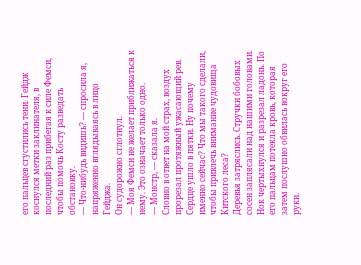его пальцев сгустились тени. Гейдж коснулся метки заклинателя, в последний раз прибегая к силе Фемси, чтобы помочь Косту разведать обстановку.
— Что-нибудь видишь? — спросила я, напряженно вглядываясь в лицо Гейджа.
Он судорожно сглотнул.
— Моя Фемси не желает приближаться к нему. Это означает только одно.
— Монстр, — сказала я.
Словно в ответ на мой страх, воздух прорезал протяжный ужасающий рев. Сердце ушло в пятки. Ну почему именно сейчас? Что мы такого сделали, чтобы привлечь внимание чудовища Китского леса?
Деревья затряслись. Стручки бобовых сосен заплясали над нашими головами. Нок чертыхнулся и разрезал ладонь. По его пальцам потекла кровь, которая затем послушно обвилась вокруг его руки.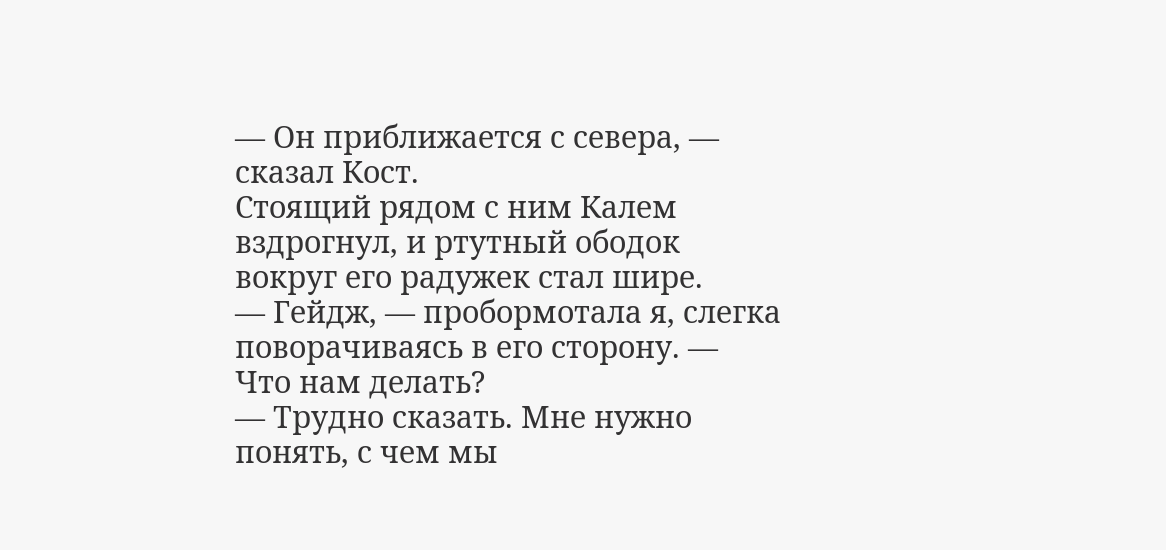— Он приближается с севера, — сказал Кост.
Стоящий рядом с ним Калем вздрогнул, и ртутный ободок вокруг его радужек стал шире.
— Гейдж, — пробормотала я, слегка поворачиваясь в его сторону. — Что нам делать?
— Трудно сказать. Мне нужно понять, с чем мы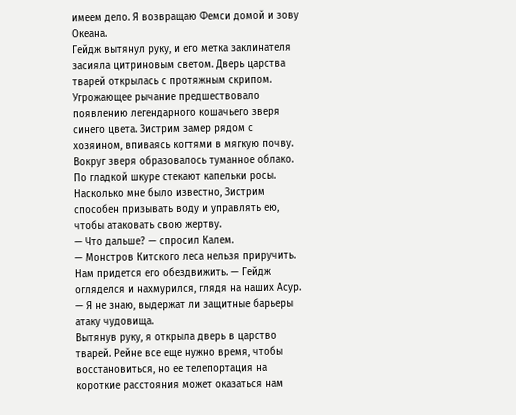имеем дело. Я возвращаю Фемси домой и зову Океана.
Гейдж вытянул руку, и его метка заклинателя засияла цитриновым светом. Дверь царства тварей открылась с протяжным скрипом. Угрожающее рычание предшествовало появлению легендарного кошачьего зверя синего цвета. Зистрим замер рядом с хозяином, впиваясь когтями в мягкую почву. Вокруг зверя образовалось туманное облако. По гладкой шкуре стекают капельки росы. Насколько мне было известно, Зистрим способен призывать воду и управлять ею, чтобы атаковать свою жертву.
— Что дальше? — спросил Калем.
— Монстров Китского леса нельзя приручить. Нам придется его обездвижить. — Гейдж огляделся и нахмурился, глядя на наших Асур. — Я не знаю, выдержат ли защитные барьеры атаку чудовища.
Вытянув руку, я открыла дверь в царство тварей. Рейне все еще нужно время, чтобы восстановиться, но ее телепортация на короткие расстояния может оказаться нам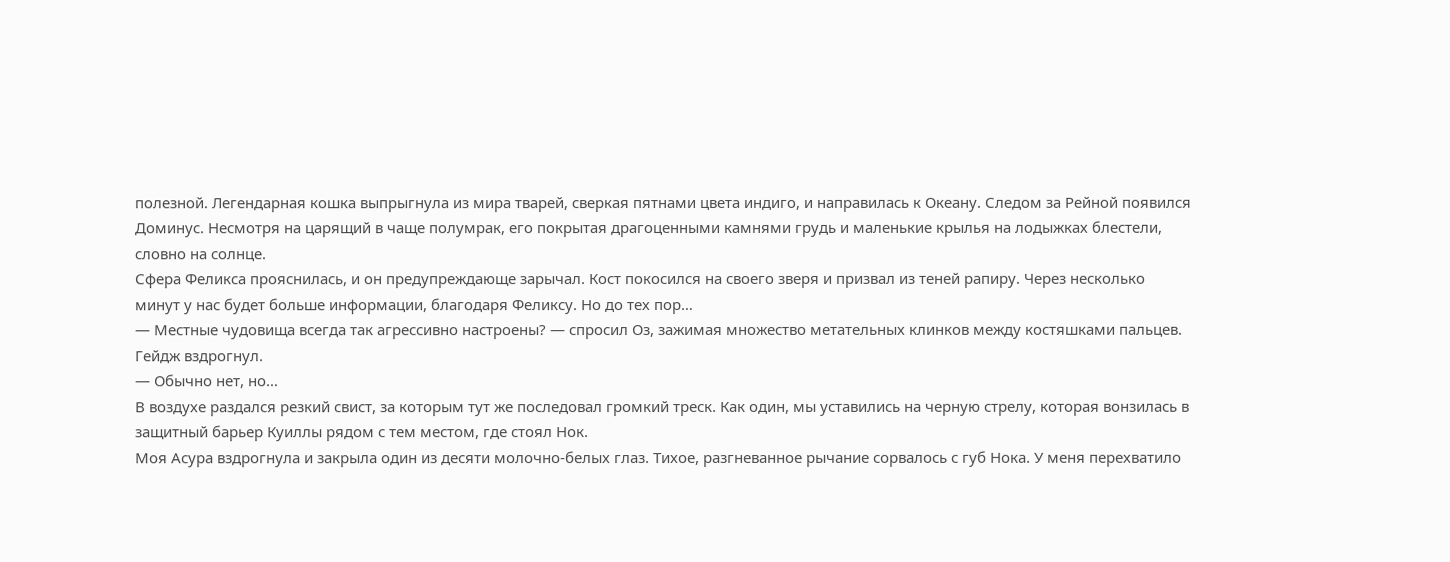полезной. Легендарная кошка выпрыгнула из мира тварей, сверкая пятнами цвета индиго, и направилась к Океану. Следом за Рейной появился Доминус. Несмотря на царящий в чаще полумрак, его покрытая драгоценными камнями грудь и маленькие крылья на лодыжках блестели, словно на солнце.
Сфера Феликса прояснилась, и он предупреждающе зарычал. Кост покосился на своего зверя и призвал из теней рапиру. Через несколько минут у нас будет больше информации, благодаря Феликсу. Но до тех пор…
— Местные чудовища всегда так агрессивно настроены? — спросил Оз, зажимая множество метательных клинков между костяшками пальцев.
Гейдж вздрогнул.
— Обычно нет, но…
В воздухе раздался резкий свист, за которым тут же последовал громкий треск. Как один, мы уставились на черную стрелу, которая вонзилась в защитный барьер Куиллы рядом с тем местом, где стоял Нок.
Моя Асура вздрогнула и закрыла один из десяти молочно-белых глаз. Тихое, разгневанное рычание сорвалось с губ Нока. У меня перехватило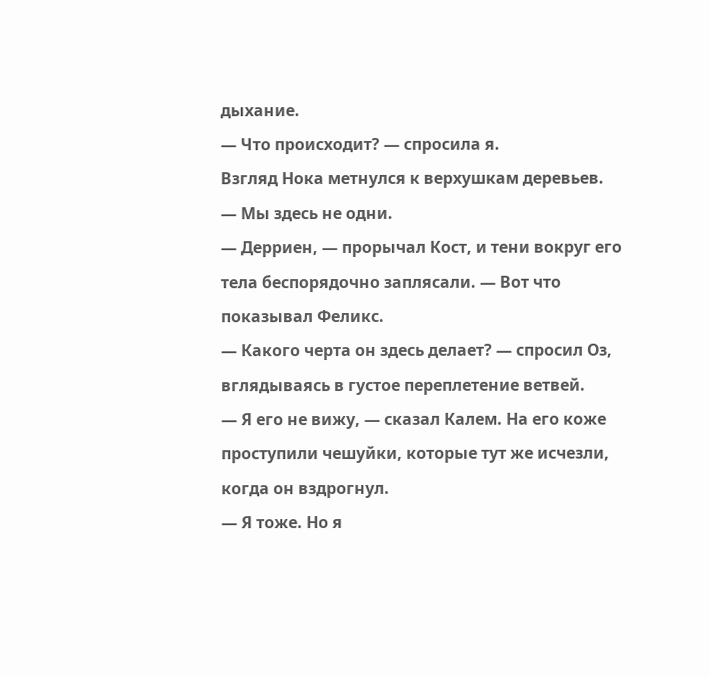дыхание.
— Что происходит? — спросила я.
Взгляд Нока метнулся к верхушкам деревьев.
— Мы здесь не одни.
— Дерриен, — прорычал Кост, и тени вокруг его тела беспорядочно заплясали. — Вот что показывал Феликс.
— Какого черта он здесь делает? — спросил Оз, вглядываясь в густое переплетение ветвей.
— Я его не вижу, — сказал Калем. На его коже проступили чешуйки, которые тут же исчезли, когда он вздрогнул.
— Я тоже. Но я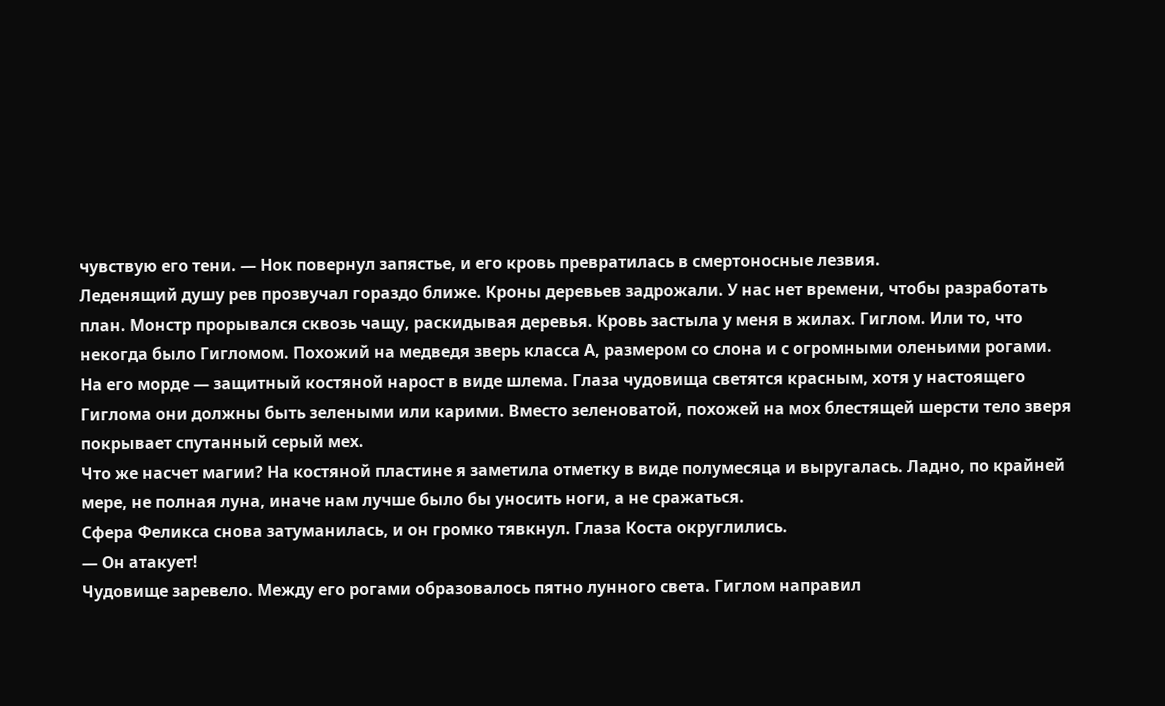чувствую его тени. — Нок повернул запястье, и его кровь превратилась в смертоносные лезвия.
Леденящий душу рев прозвучал гораздо ближе. Кроны деревьев задрожали. У нас нет времени, чтобы разработать план. Монстр прорывался сквозь чащу, раскидывая деревья. Кровь застыла у меня в жилах. Гиглом. Или то, что некогда было Гигломом. Похожий на медведя зверь класса А, размером со слона и с огромными оленьими рогами. На его морде — защитный костяной нарост в виде шлема. Глаза чудовища светятся красным, хотя у настоящего Гиглома они должны быть зелеными или карими. Вместо зеленоватой, похожей на мох блестящей шерсти тело зверя покрывает спутанный серый мех.
Что же насчет магии? На костяной пластине я заметила отметку в виде полумесяца и выругалась. Ладно, по крайней мере, не полная луна, иначе нам лучше было бы уносить ноги, а не сражаться.
Сфера Феликса снова затуманилась, и он громко тявкнул. Глаза Коста округлились.
— Он атакует!
Чудовище заревело. Между его рогами образовалось пятно лунного света. Гиглом направил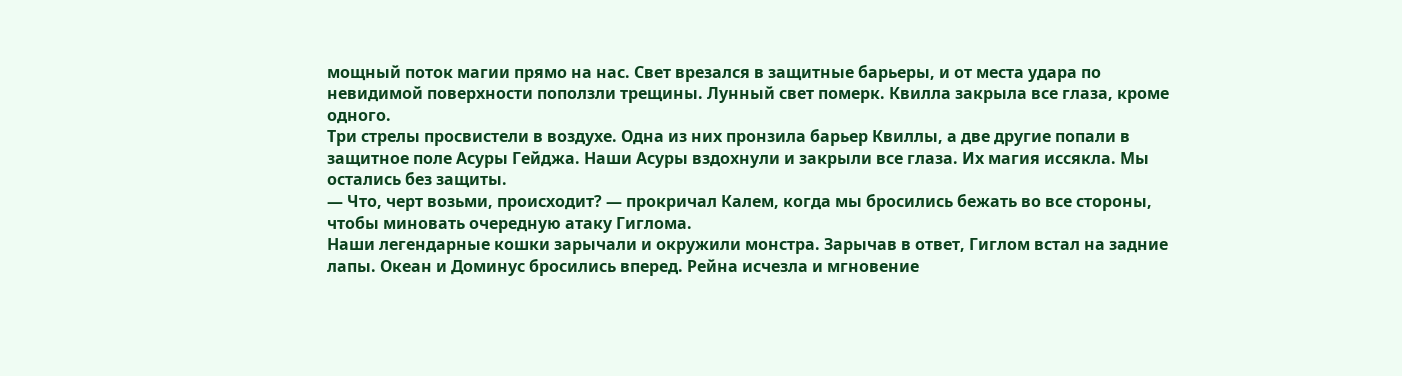мощный поток магии прямо на нас. Свет врезался в защитные барьеры, и от места удара по невидимой поверхности поползли трещины. Лунный свет померк. Квилла закрыла все глаза, кроме одного.
Три стрелы просвистели в воздухе. Одна из них пронзила барьер Квиллы, а две другие попали в защитное поле Асуры Гейджа. Наши Асуры вздохнули и закрыли все глаза. Их магия иссякла. Мы остались без защиты.
— Что, черт возьми, происходит? — прокричал Калем, когда мы бросились бежать во все стороны, чтобы миновать очередную атаку Гиглома.
Наши легендарные кошки зарычали и окружили монстра. Зарычав в ответ, Гиглом встал на задние лапы. Океан и Доминус бросились вперед. Рейна исчезла и мгновение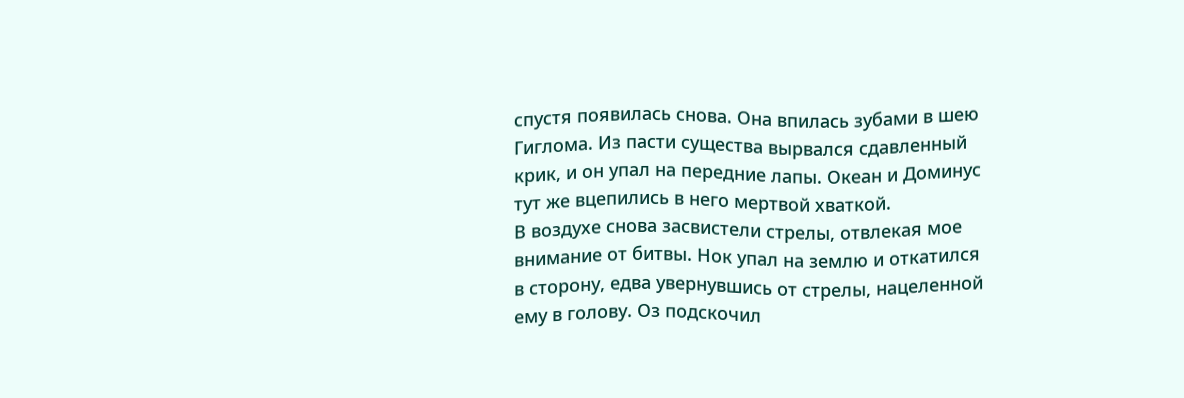спустя появилась снова. Она впилась зубами в шею Гиглома. Из пасти существа вырвался сдавленный крик, и он упал на передние лапы. Океан и Доминус тут же вцепились в него мертвой хваткой.
В воздухе снова засвистели стрелы, отвлекая мое внимание от битвы. Нок упал на землю и откатился в сторону, едва увернувшись от стрелы, нацеленной ему в голову. Оз подскочил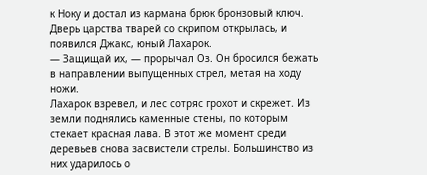к Ноку и достал из кармана брюк бронзовый ключ. Дверь царства тварей со скрипом открылась, и появился Джакс, юный Лахарок.
— Защищай их, — прорычал Оз. Он бросился бежать в направлении выпущенных стрел, метая на ходу ножи.
Лахарок взревел, и лес сотряс грохот и скрежет. Из земли поднялись каменные стены, по которым стекает красная лава. В этот же момент среди деревьев снова засвистели стрелы. Большинство из них ударилось о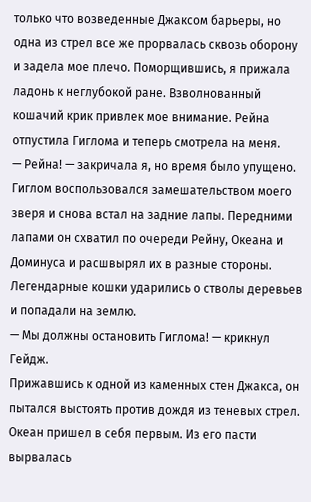только что возведенные Джаксом барьеры, но одна из стрел все же прорвалась сквозь оборону и задела мое плечо. Поморщившись, я прижала ладонь к неглубокой ране. Взволнованный кошачий крик привлек мое внимание. Рейна отпустила Гиглома и теперь смотрела на меня.
— Рейна! — закричала я, но время было упущено.
Гиглом воспользовался замешательством моего зверя и снова встал на задние лапы. Передними лапами он схватил по очереди Рейну, Океана и Доминуса и расшвырял их в разные стороны. Легендарные кошки ударились о стволы деревьев и попадали на землю.
— Мы должны остановить Гиглома! — крикнул Гейдж.
Прижавшись к одной из каменных стен Джакса, он пытался выстоять против дождя из теневых стрел.
Океан пришел в себя первым. Из его пасти вырвалась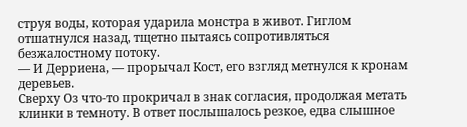струя воды, которая ударила монстра в живот. Гиглом отшатнулся назад, тщетно пытаясь сопротивляться безжалостному потоку.
— И Дерриена, — прорычал Кост, его взгляд метнулся к кронам деревьев.
Сверху Оз что-то прокричал в знак согласия, продолжая метать клинки в темноту. В ответ послышалось резкое, едва слышное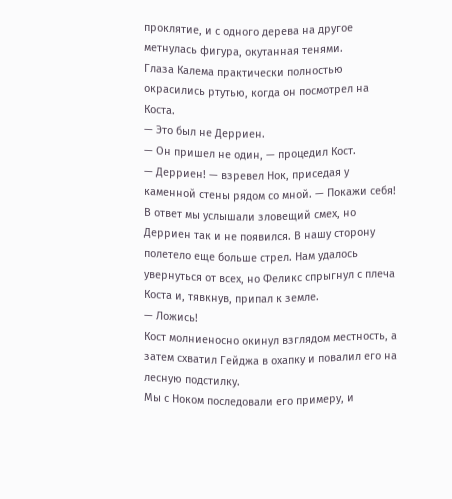проклятие, и с одного дерева на другое метнулась фигура, окутанная тенями.
Глаза Калема практически полностью окрасились ртутью, когда он посмотрел на Коста.
— Это был не Дерриен.
— Он пришел не один, — процедил Кост.
— Дерриен! — взревел Нок, приседая у каменной стены рядом со мной. — Покажи себя!
В ответ мы услышали зловещий смех, но Дерриен так и не появился. В нашу сторону полетело еще больше стрел. Нам удалось увернуться от всех, но Феликс спрыгнул с плеча Коста и, тявкнув, припал к земле.
— Ложись!
Кост молниеносно окинул взглядом местность, а затем схватил Гейджа в охапку и повалил его на лесную подстилку.
Мы с Ноком последовали его примеру, и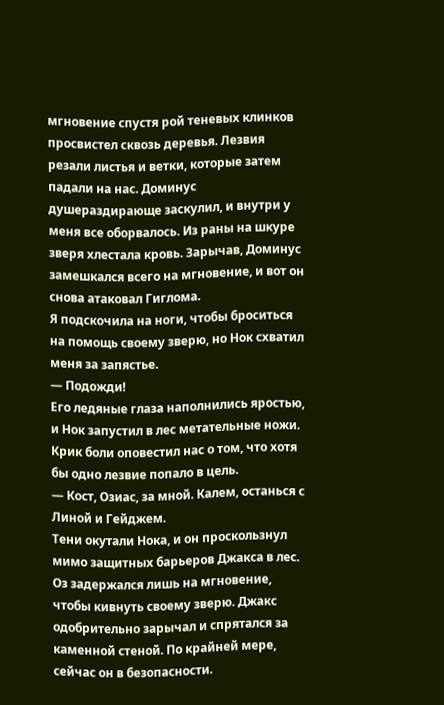мгновение спустя рой теневых клинков просвистел сквозь деревья. Лезвия резали листья и ветки, которые затем падали на нас. Доминус душераздирающе заскулил, и внутри у меня все оборвалось. Из раны на шкуре зверя хлестала кровь. Зарычав, Доминус замешкался всего на мгновение, и вот он снова атаковал Гиглома.
Я подскочила на ноги, чтобы броситься на помощь своему зверю, но Нок схватил меня за запястье.
— Подожди!
Его ледяные глаза наполнились яростью, и Нок запустил в лес метательные ножи. Крик боли оповестил нас о том, что хотя бы одно лезвие попало в цель.
— Кост, Озиас, за мной. Калем, останься с Линой и Гейджем.
Тени окутали Нока, и он проскользнул мимо защитных барьеров Джакса в лес. Оз задержался лишь на мгновение, чтобы кивнуть своему зверю. Джакс одобрительно зарычал и спрятался за каменной стеной. По крайней мере, сейчас он в безопасности.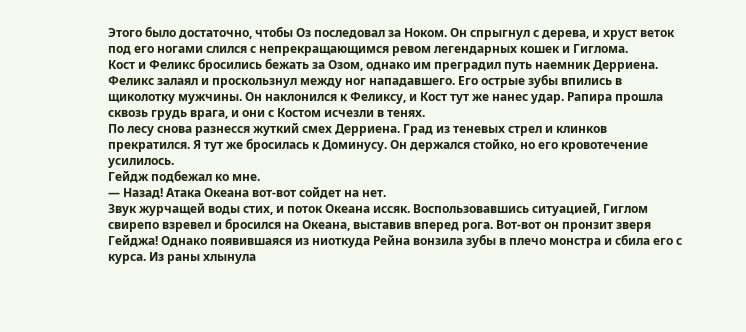Этого было достаточно, чтобы Оз последовал за Ноком. Он спрыгнул с дерева, и хруст веток под его ногами слился с непрекращающимся ревом легендарных кошек и Гиглома.
Кост и Феликс бросились бежать за Озом, однако им преградил путь наемник Дерриена. Феликс залаял и проскользнул между ног нападавшего. Его острые зубы впились в щиколотку мужчины. Он наклонился к Феликсу, и Кост тут же нанес удар. Рапира прошла сквозь грудь врага, и они с Костом исчезли в тенях.
По лесу снова разнесся жуткий смех Дерриена. Град из теневых стрел и клинков прекратился. Я тут же бросилась к Доминусу. Он держался стойко, но его кровотечение усилилось.
Гейдж подбежал ко мне.
— Назад! Атака Океана вот-вот сойдет на нет.
Звук журчащей воды стих, и поток Океана иссяк. Воспользовавшись ситуацией, Гиглом свирепо взревел и бросился на Океана, выставив вперед рога. Вот-вот он пронзит зверя Гейджа! Однако появившаяся из ниоткуда Рейна вонзила зубы в плечо монстра и сбила его с курса. Из раны хлынула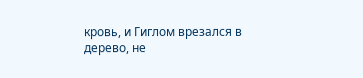кровь, и Гиглом врезался в дерево, не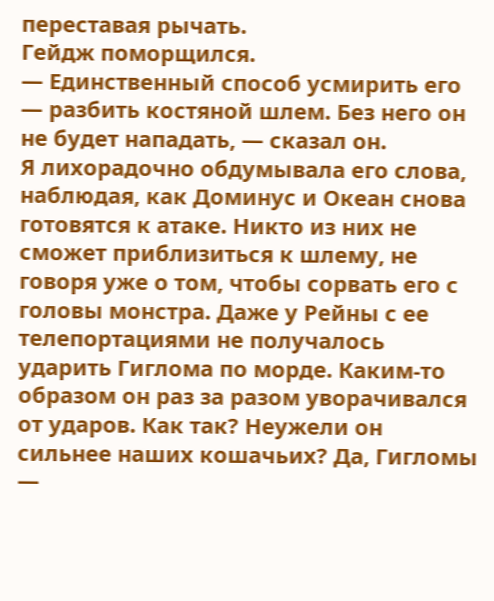переставая рычать.
Гейдж поморщился.
— Единственный способ усмирить его — разбить костяной шлем. Без него он не будет нападать, — сказал он.
Я лихорадочно обдумывала его слова, наблюдая, как Доминус и Океан снова готовятся к атаке. Никто из них не сможет приблизиться к шлему, не говоря уже о том, чтобы сорвать его с головы монстра. Даже у Рейны с ее телепортациями не получалось ударить Гиглома по морде. Каким-то образом он раз за разом уворачивался от ударов. Как так? Неужели он сильнее наших кошачьих? Да, Гигломы —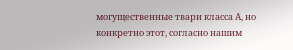могущественные твари класса А, но конкретно этот, согласно нашим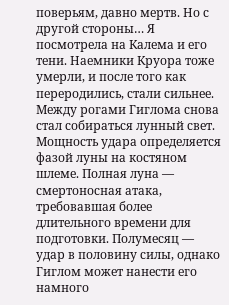поверьям, давно мертв. Но с другой стороны… Я посмотрела на Калема и его тени. Наемники Круора тоже умерли, и после того как переродились, стали сильнее.
Между рогами Гиглома снова стал собираться лунный свет. Мощность удара определяется фазой луны на костяном шлеме. Полная луна — смертоносная атака, требовавшая более длительного времени для подготовки. Полумесяц — удар в половину силы, однако Гиглом может нанести его намного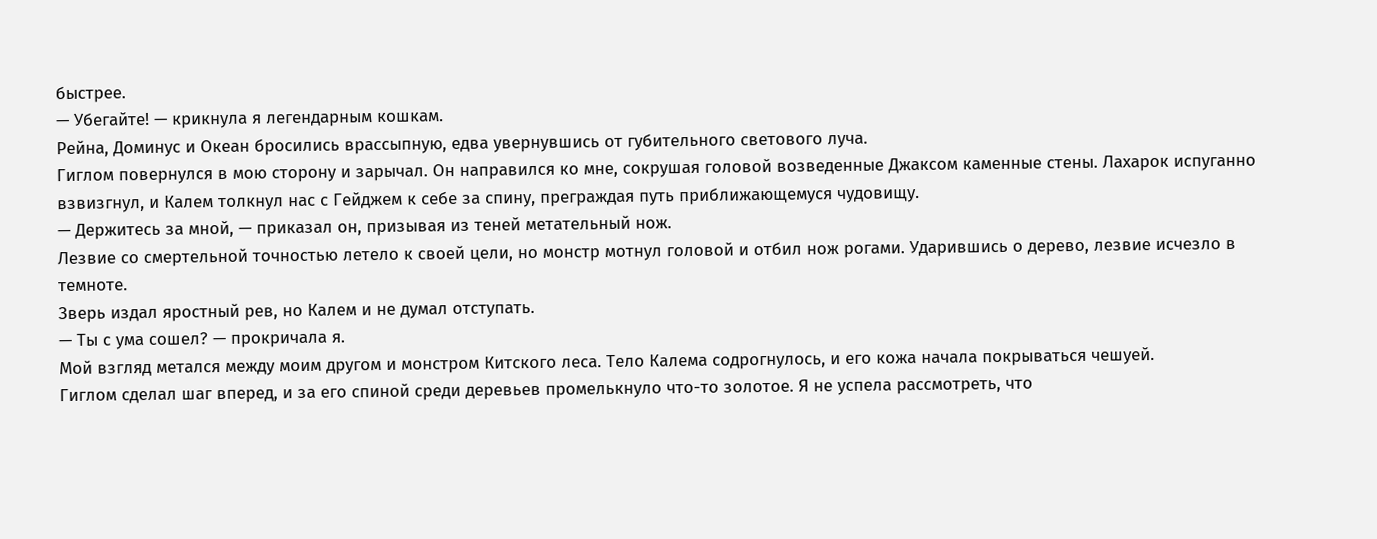быстрее.
— Убегайте! — крикнула я легендарным кошкам.
Рейна, Доминус и Океан бросились врассыпную, едва увернувшись от губительного светового луча.
Гиглом повернулся в мою сторону и зарычал. Он направился ко мне, сокрушая головой возведенные Джаксом каменные стены. Лахарок испуганно взвизгнул, и Калем толкнул нас с Гейджем к себе за спину, преграждая путь приближающемуся чудовищу.
— Держитесь за мной, — приказал он, призывая из теней метательный нож.
Лезвие со смертельной точностью летело к своей цели, но монстр мотнул головой и отбил нож рогами. Ударившись о дерево, лезвие исчезло в темноте.
Зверь издал яростный рев, но Калем и не думал отступать.
— Ты с ума сошел? — прокричала я.
Мой взгляд метался между моим другом и монстром Китского леса. Тело Калема содрогнулось, и его кожа начала покрываться чешуей.
Гиглом сделал шаг вперед, и за его спиной среди деревьев промелькнуло что-то золотое. Я не успела рассмотреть, что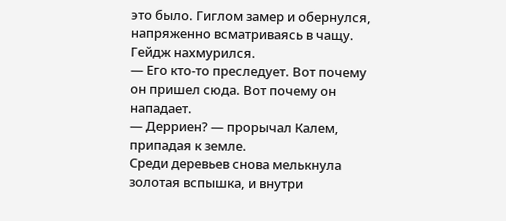это было. Гиглом замер и обернулся, напряженно всматриваясь в чащу.
Гейдж нахмурился.
— Его кто-то преследует. Вот почему он пришел сюда. Вот почему он нападает.
— Дерриен? — прорычал Калем, припадая к земле.
Среди деревьев снова мелькнула золотая вспышка, и внутри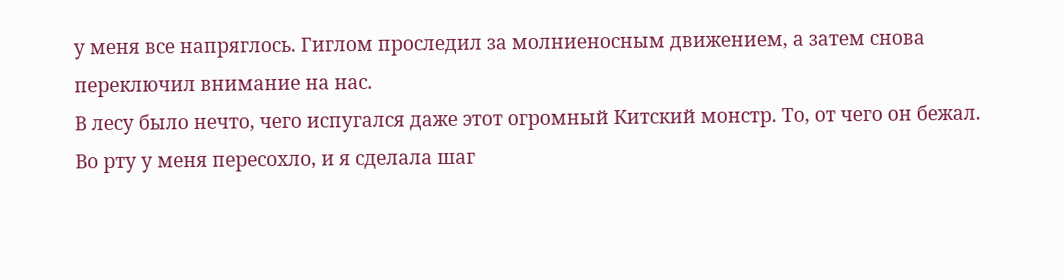у меня все напряглось. Гиглом проследил за молниеносным движением, а затем снова переключил внимание на нас.
В лесу было нечто, чего испугался даже этот огромный Китский монстр. То, от чего он бежал.
Во рту у меня пересохло, и я сделала шаг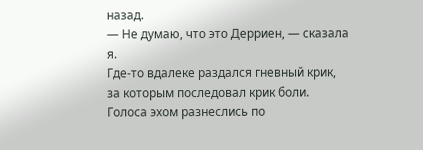назад.
— Не думаю, что это Дерриен, — сказала я.
Где-то вдалеке раздался гневный крик, за которым последовал крик боли. Голоса эхом разнеслись по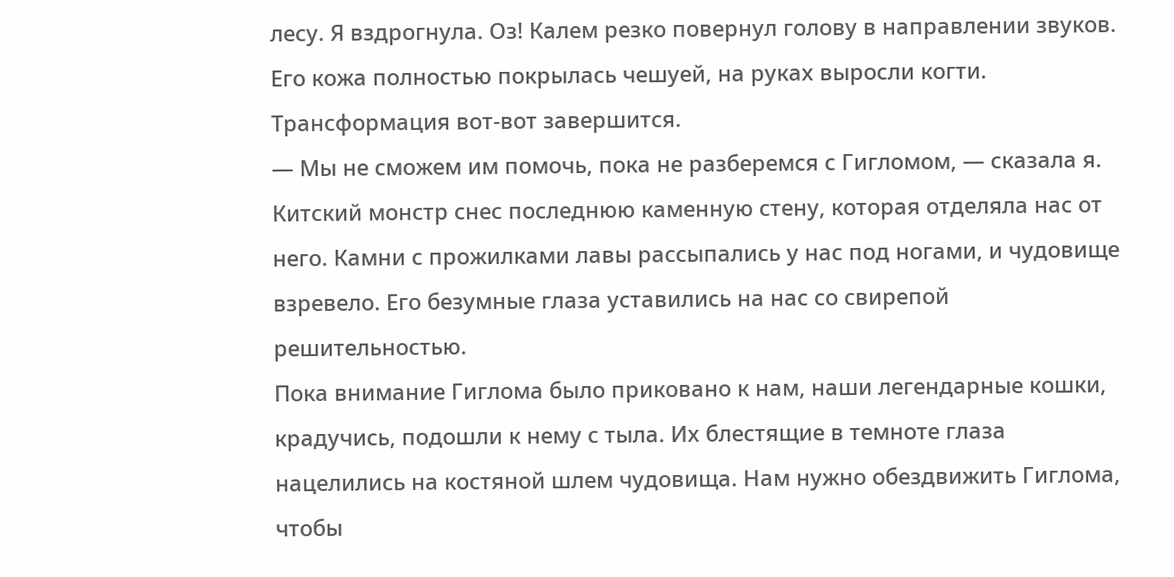лесу. Я вздрогнула. Оз! Калем резко повернул голову в направлении звуков. Его кожа полностью покрылась чешуей, на руках выросли когти. Трансформация вот-вот завершится.
— Мы не сможем им помочь, пока не разберемся с Гигломом, — сказала я.
Китский монстр снес последнюю каменную стену, которая отделяла нас от него. Камни с прожилками лавы рассыпались у нас под ногами, и чудовище взревело. Его безумные глаза уставились на нас со свирепой решительностью.
Пока внимание Гиглома было приковано к нам, наши легендарные кошки, крадучись, подошли к нему с тыла. Их блестящие в темноте глаза нацелились на костяной шлем чудовища. Нам нужно обездвижить Гиглома, чтобы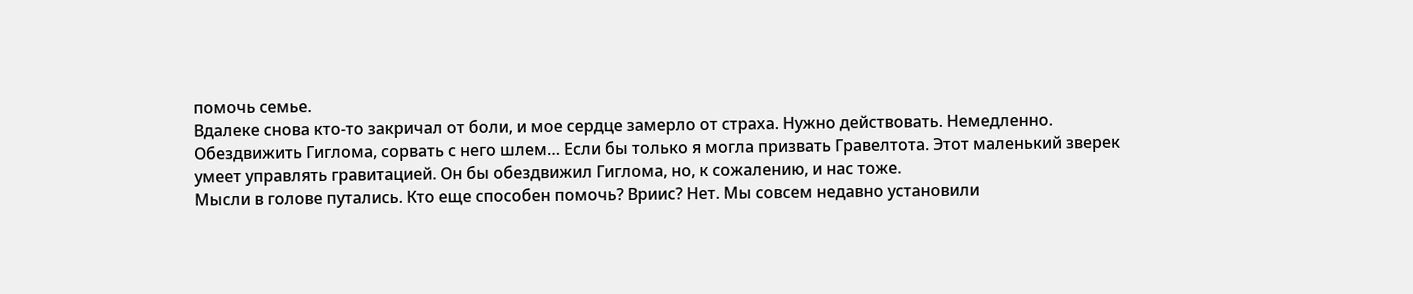помочь семье.
Вдалеке снова кто-то закричал от боли, и мое сердце замерло от страха. Нужно действовать. Немедленно. Обездвижить Гиглома, сорвать с него шлем… Если бы только я могла призвать Гравелтота. Этот маленький зверек умеет управлять гравитацией. Он бы обездвижил Гиглома, но, к сожалению, и нас тоже.
Мысли в голове путались. Кто еще способен помочь? Вриис? Нет. Мы совсем недавно установили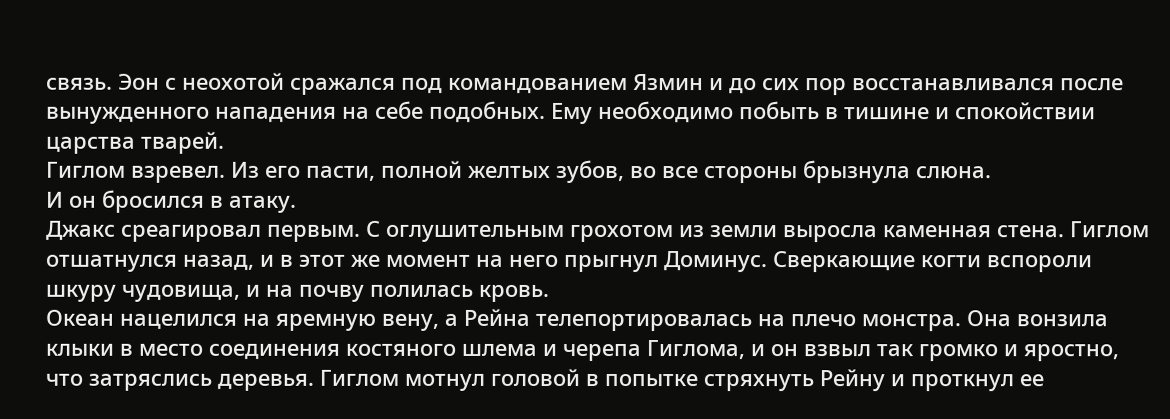связь. Эон с неохотой сражался под командованием Язмин и до сих пор восстанавливался после вынужденного нападения на себе подобных. Ему необходимо побыть в тишине и спокойствии царства тварей.
Гиглом взревел. Из его пасти, полной желтых зубов, во все стороны брызнула слюна.
И он бросился в атаку.
Джакс среагировал первым. С оглушительным грохотом из земли выросла каменная стена. Гиглом отшатнулся назад, и в этот же момент на него прыгнул Доминус. Сверкающие когти вспороли шкуру чудовища, и на почву полилась кровь.
Океан нацелился на яремную вену, а Рейна телепортировалась на плечо монстра. Она вонзила клыки в место соединения костяного шлема и черепа Гиглома, и он взвыл так громко и яростно, что затряслись деревья. Гиглом мотнул головой в попытке стряхнуть Рейну и проткнул ее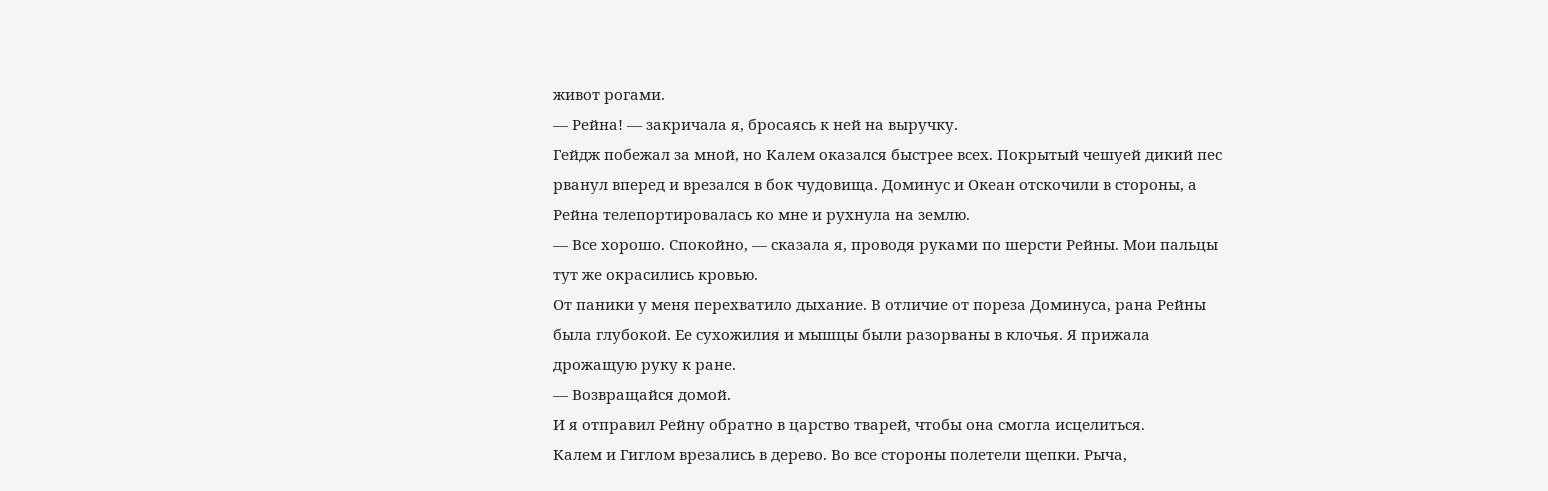живот рогами.
— Рейна! — закричала я, бросаясь к ней на выручку.
Гейдж побежал за мной, но Калем оказался быстрее всех. Покрытый чешуей дикий пес рванул вперед и врезался в бок чудовища. Доминус и Океан отскочили в стороны, а Рейна телепортировалась ко мне и рухнула на землю.
— Все хорошо. Спокойно, — сказала я, проводя руками по шерсти Рейны. Мои пальцы тут же окрасились кровью.
От паники у меня перехватило дыхание. В отличие от пореза Доминуса, рана Рейны была глубокой. Ее сухожилия и мышцы были разорваны в клочья. Я прижала дрожащую руку к ране.
— Возвращайся домой.
И я отправил Рейну обратно в царство тварей, чтобы она смогла исцелиться.
Калем и Гиглом врезались в дерево. Во все стороны полетели щепки. Рыча,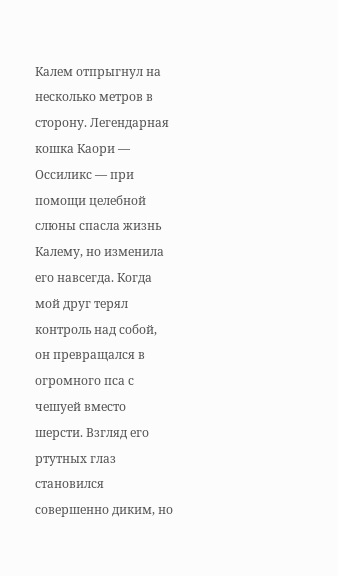Калем отпрыгнул на несколько метров в сторону. Легендарная кошка Каори — Оссиликс — при помощи целебной слюны спасла жизнь Калему, но изменила его навсегда. Когда мой друг терял контроль над собой, он превращался в огромного пса с чешуей вместо шерсти. Взгляд его ртутных глаз становился совершенно диким, но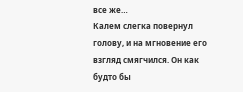все же…
Калем слегка повернул голову, и на мгновение его взгляд смягчился. Он как будто бы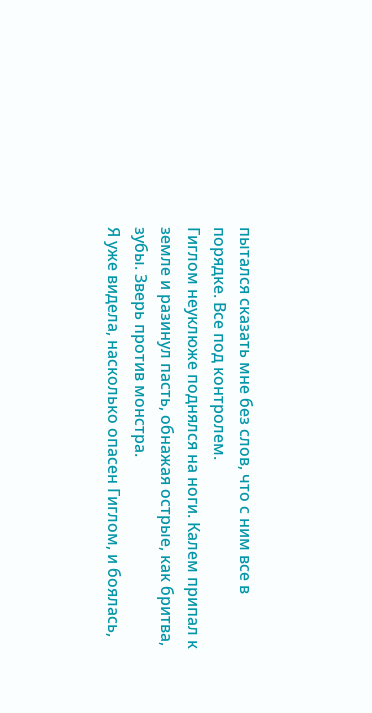пытался сказать мне без слов, что с ним все в порядке. Все под контролем.
Гиглом неуклюже поднялся на ноги. Калем припал к земле и разинул пасть, обнажая острые, как бритва, зубы. Зверь против монстра.
Я уже видела, насколько опасен Гиглом, и боялась,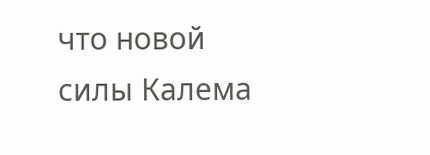что новой силы Калема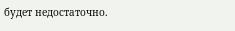будет недостаточно.